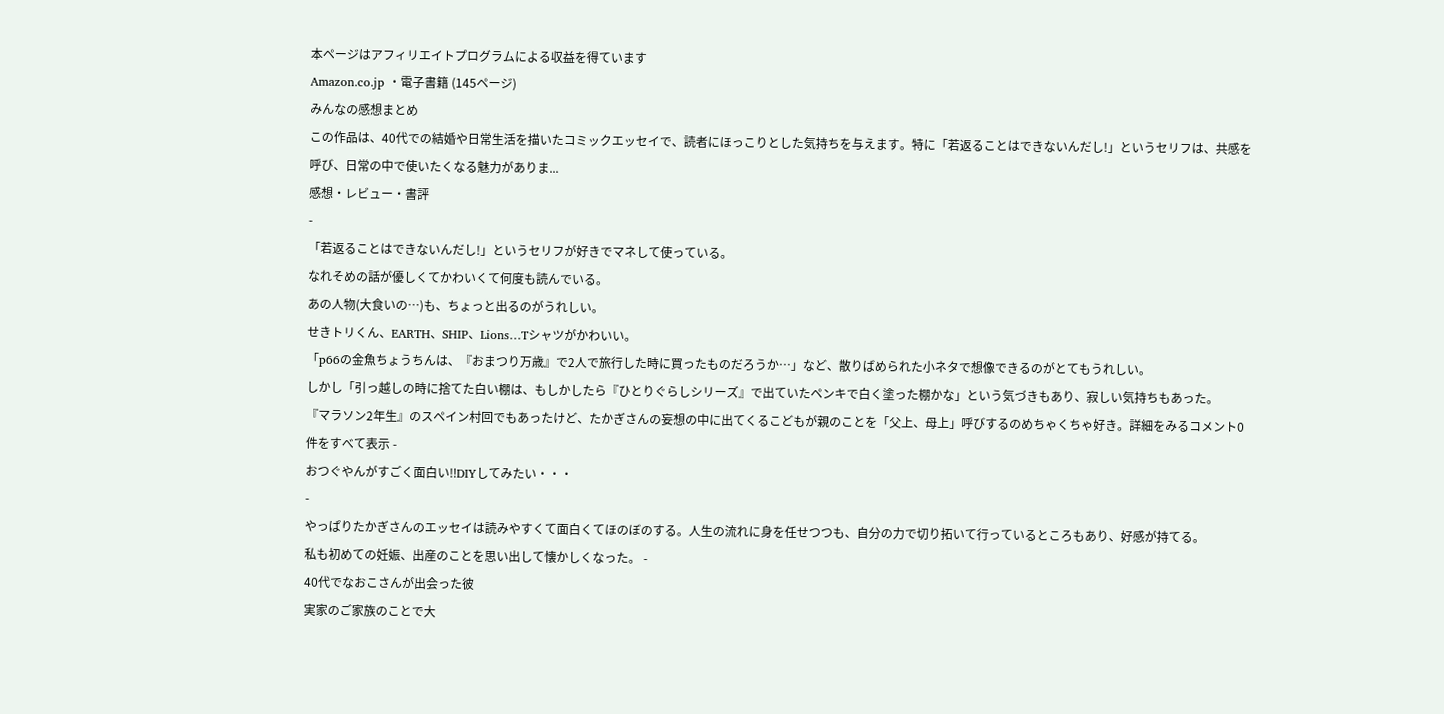本ページはアフィリエイトプログラムによる収益を得ています
Amazon.co.jp ・電子書籍 (145ページ)
みんなの感想まとめ
この作品は、40代での結婚や日常生活を描いたコミックエッセイで、読者にほっこりとした気持ちを与えます。特に「若返ることはできないんだし!」というセリフは、共感を呼び、日常の中で使いたくなる魅力がありま...
感想・レビュー・書評
-
「若返ることはできないんだし!」というセリフが好きでマネして使っている。
なれそめの話が優しくてかわいくて何度も読んでいる。
あの人物(大食いの…)も、ちょっと出るのがうれしい。
せきトリくん、EARTH、SHIP、Lions…Tシャツがかわいい。
「p66の金魚ちょうちんは、『おまつり万歳』で2人で旅行した時に買ったものだろうか…」など、散りばめられた小ネタで想像できるのがとてもうれしい。
しかし「引っ越しの時に捨てた白い棚は、もしかしたら『ひとりぐらしシリーズ』で出ていたペンキで白く塗った棚かな」という気づきもあり、寂しい気持ちもあった。
『マラソン2年生』のスペイン村回でもあったけど、たかぎさんの妄想の中に出てくるこどもが親のことを「父上、母上」呼びするのめちゃくちゃ好き。詳細をみるコメント0件をすべて表示 -
おつぐやんがすごく面白い‼DIYしてみたい・・・
-
やっぱりたかぎさんのエッセイは読みやすくて面白くてほのぼのする。人生の流れに身を任せつつも、自分の力で切り拓いて行っているところもあり、好感が持てる。
私も初めての妊娠、出産のことを思い出して懐かしくなった。 -
40代でなおこさんが出会った彼
実家のご家族のことで大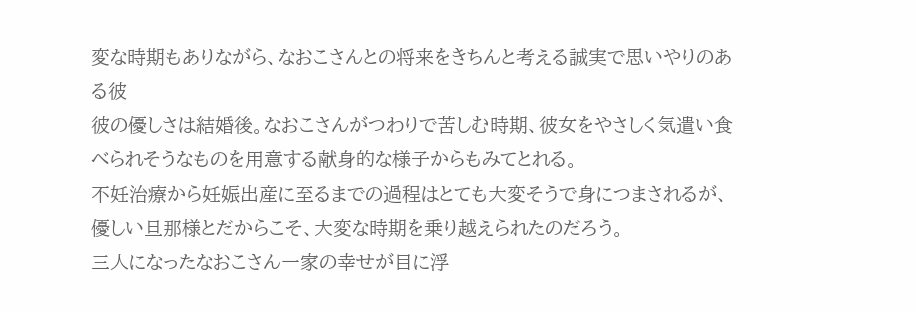変な時期もありながら、なおこさんとの将来をきちんと考える誠実で思いやりのある彼
彼の優しさは結婚後。なおこさんがつわりで苦しむ時期、彼女をやさしく気遣い食べられそうなものを用意する献身的な様子からもみてとれる。
不妊治療から妊娠出産に至るまでの過程はとても大変そうで身につまされるが、優しい旦那様とだからこそ、大変な時期を乗り越えられたのだろう。
三人になったなおこさん一家の幸せが目に浮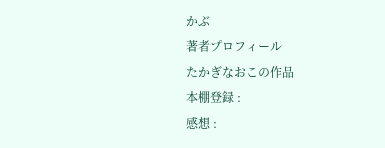かぶ
著者プロフィール
たかぎなおこの作品
本棚登録 :
感想 :